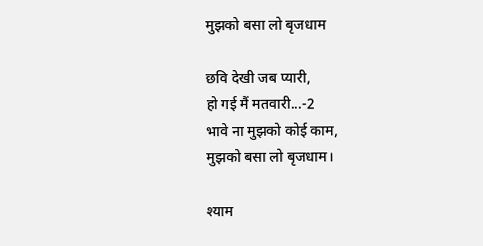मुझको बसा लो बृजधाम

छवि देखी जब प्यारी,
हो गई मैं मतवारी...-2
भावे ना मुझको कोई काम,
मुझको बसा लो बृजधाम।

श्याम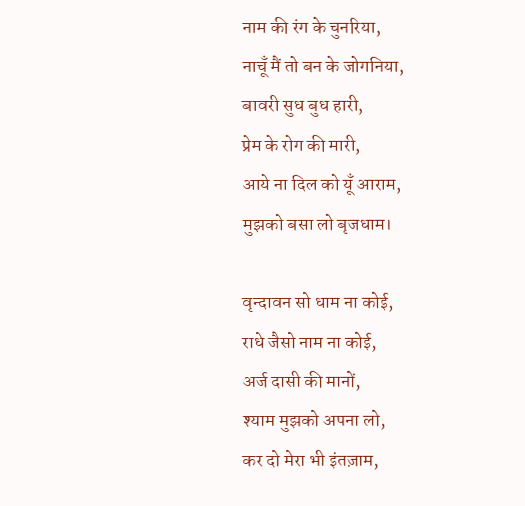नाम की रंग के चुनरिया,
नाचूँ मैं तो बन के जोगनिया,
बावरी सुध बुध हारी,
प्रेम के रोग की मारी,
आये ना दिल को यूँ आराम,
मुझको बसा लो बृजधाम।

वृन्दावन सो धाम ना कोई,
राधे जैसो नाम ना कोई,
अर्ज दासी की मानों,
श्याम मुझको अपना लो,
कर दो मेरा भी इंतज़ाम,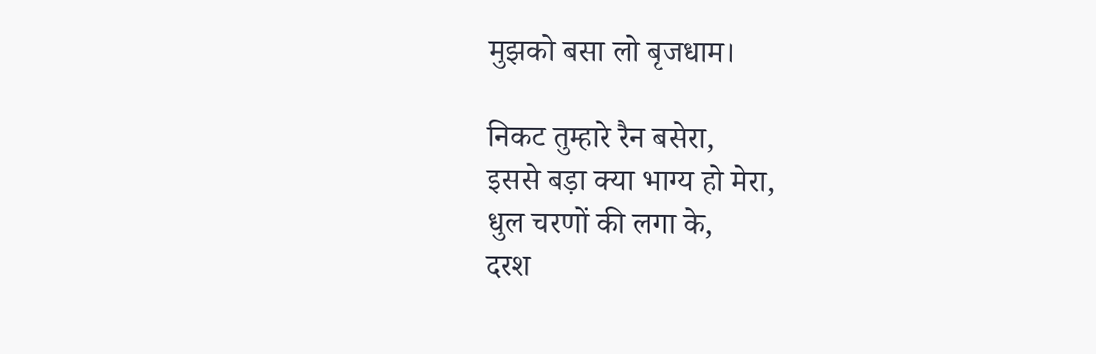मुझको बसा लो बृजधाम।

निकट तुम्हारे रैन बसेरा,
इससे बड़ा क्या भाग्य हो मेरा,
धुल चरणों की लगा के,
दरश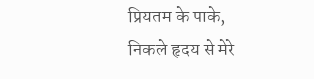प्रियतम के पाके,
निकले हृदय से मेरे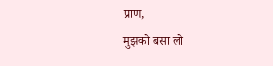प्राण,
मुझको बसा लो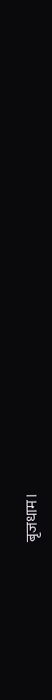बृजधाम।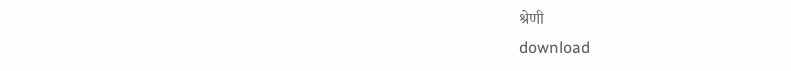श्रेणी
download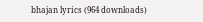bhajan lyrics (964 downloads)